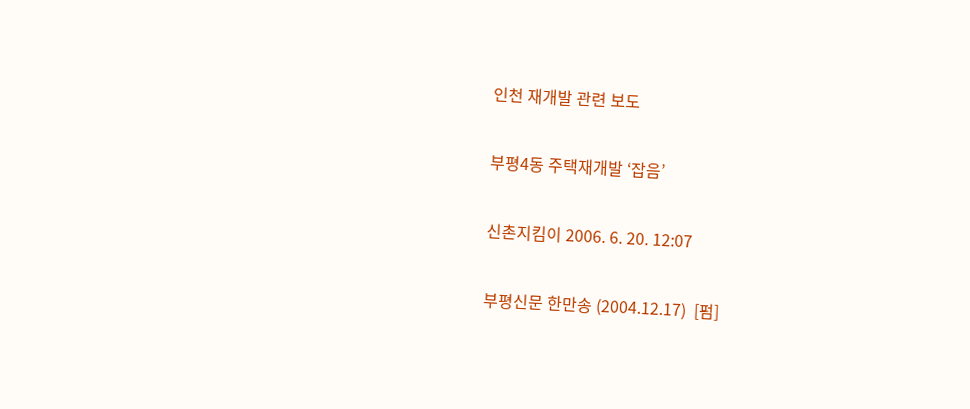인천 재개발 관련 보도

부평4동 주택재개발 ‘잡음’

신촌지킴이 2006. 6. 20. 12:07

부평신문 한만송 (2004.12.17)  [펌]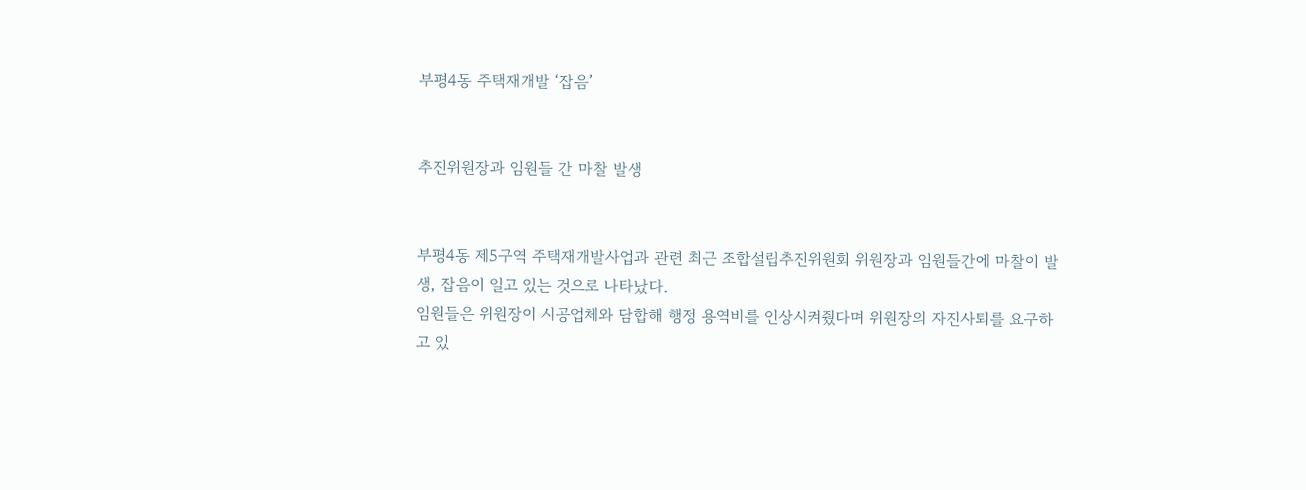부평4동 주택재개발 ‘잡음’


추진위원장과 임원들 간 마찰 발생


부평4동 제5구역 주택재개발사업과 관련 최근 조합설립추진위원회 위원장과 임원들간에 마찰이 발생, 잡음이 일고 있는 것으로 나타났다.
임원들은 위원장이 시공업체와 담합해 행정 용역비를 인상시켜줬다며 위원장의 자진사퇴를 요구하고 있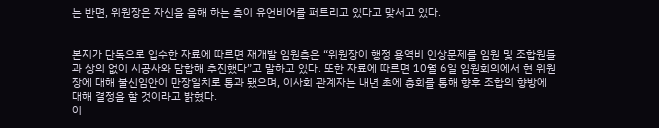는 반면, 위원장은 자신을 음해 하는 측이 유언비어를 퍼트리고 있다고 맞서고 있다.


본지가 단독으로 입수한 자료에 따르면 재개발 임원측은 “위원장이 행정 용역비 인상문제를 임원 및 조합원들과 상의 없이 시공사와 담합해 추진했다”고 말하고 있다. 또한 자료에 따르면 10월 6일 임원회의에서 현 위원장에 대해 불신임안이 만장일치로 통과 됐으며, 이사회 관계자는 내년 초에 총회를 통해 향후 조합의 향방에 대해 결정을 할 것이라고 밝혔다.
이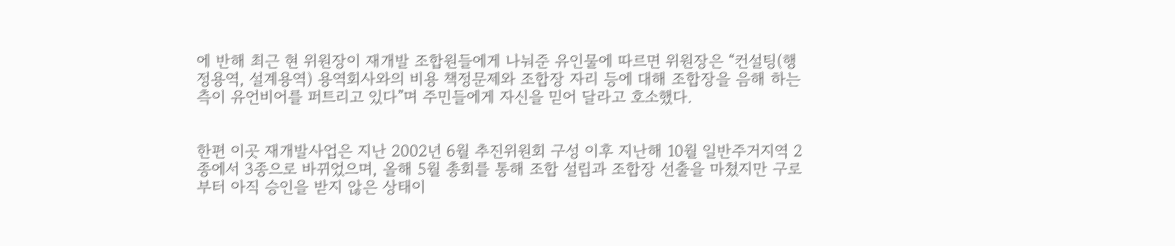에 반해 최근 현 위원장이 재개발 조합원들에게 나눠준 유인물에 따르면 위원장은 “컨설팅(행정용역, 설계용역) 용역회사와의 비용 책정문제와 조합장 자리 등에 대해 조합장을 음해 하는 측이 유언비어를 퍼트리고 있다”며 주민들에게 자신을 믿어 달라고 호소했다.


한편 이곳 재개발사업은 지난 2002년 6월 추진위원회 구성 이후 지난해 10월 일반주거지역 2종에서 3종으로 바뀌었으며, 올해 5월 총회를 통해 조합 설립과 조합장 선출을 마쳤지만 구로부터 아직 승인을 받지 않은 상태이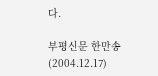다.

부평신문 한만송 (2004.12.17)